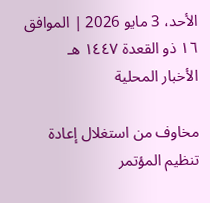الأحد، 3 مايو 2026 | الموافق ١٦ ذو القعدة ١٤٤٧ هـ
الأخبار المحلية

مخاوف من استغلال إعادة تنظيم المؤتمر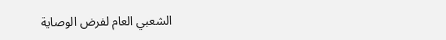الشعبي العام لفرض الوصاية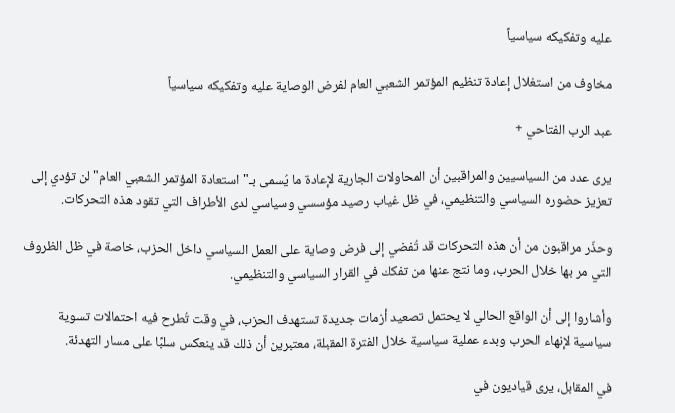عليه وتفكيكه سياسياً

مخاوف من استغلال إعادة تنظيم المؤتمر الشعبي العام لفرض الوصاية عليه وتفكيكه سياسياً

عبد الرب الفتاحي +

يرى عدد من السياسيين والمراقبين أن المحاولات الجارية لإعادة ما يُسمى بـ"استعادة المؤتمر الشعبي العام" لن تؤدي إلى تعزيز حضوره السياسي والتنظيمي، في ظل غياب رصيد مؤسسي وسياسي لدى الأطراف التي تقود هذه التحركات.

وحذّر مراقبون من أن هذه التحركات قد تُفضي إلى فرض وصاية على العمل السياسي داخل الحزب، خاصة في ظل الظروف التي مر بها خلال الحرب، وما نتج عنها من تفكك في القرار السياسي والتنظيمي.

وأشاروا إلى أن الواقع الحالي لا يحتمل تصعيد أزمات جديدة تستهدف الحزب، في وقت تُطرح فيه احتمالات تسوية سياسية لإنهاء الحرب وبدء عملية سياسية خلال الفترة المقبلة، معتبرين أن ذلك قد ينعكس سلبًا على مسار التهدئة.

في المقابل، يرى قياديون في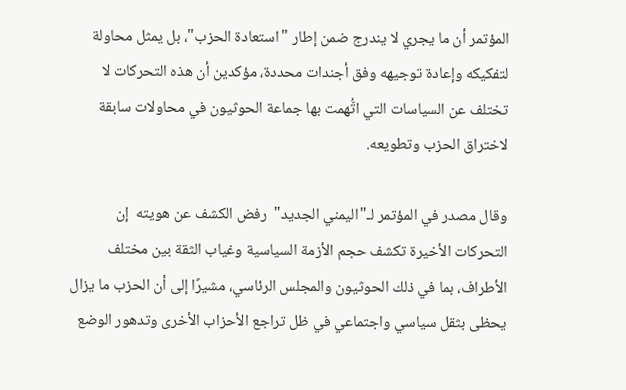المؤتمر أن ما يجري لا يندرج ضمن إطار "استعادة الحزب"، بل يمثل محاولة لتفكيكه وإعادة توجيهه وفق أجندات محددة، مؤكدين أن هذه التحركات لا تختلف عن السياسات التي اتُّهمت بها جماعة الحوثيون في محاولات سابقة لاختراق الحزب وتطويعه.

وقال مصدر في المؤتمر لـ"اليمني الجديد"  رفض الكشف عن هويته  إن التحركات الأخيرة تكشف حجم الأزمة السياسية وغياب الثقة بين مختلف الأطراف، بما في ذلك الحوثيون والمجلس الرئاسي، مشيرًا إلى أن الحزب ما يزال يحظى بثقل سياسي واجتماعي في ظل تراجع الأحزاب الأخرى وتدهور الوضع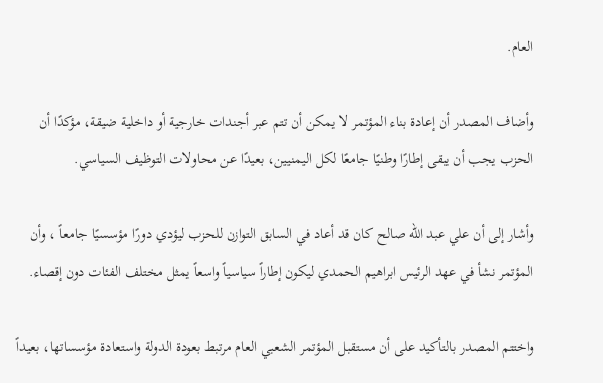العام.

وأضاف المصدر أن إعادة بناء المؤتمر لا يمكن أن تتم عبر أجندات خارجية أو داخلية ضيقة، مؤكدًا أن الحزب يجب أن يبقى إطارًا وطنيًا جامعًا لكل اليمنيين، بعيدًا عن محاولات التوظيف السياسي.

وأشار إلى أن علي عبد الله صالح كان قد أعاد في السابق التوازن للحزب ليؤدي دورًا مؤسسيًا جامعاً ، وأن المؤتمر نشأ في عهد الرئيس ابراهيم الحمدي ليكون إطاراً سياسياً واسعاً يمثل مختلف الفئات دون إقصاء.

واختتم المصدر بالتأكيد على أن مستقبل المؤتمر الشعبي العام مرتبط بعودة الدولة واستعادة مؤسساتها، بعيداً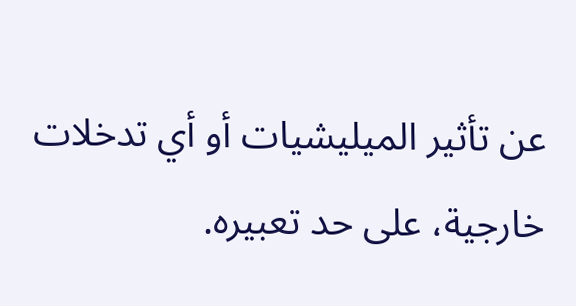عن تأثير الميليشيات أو أي تدخلات خارجية، على حد تعبيره.